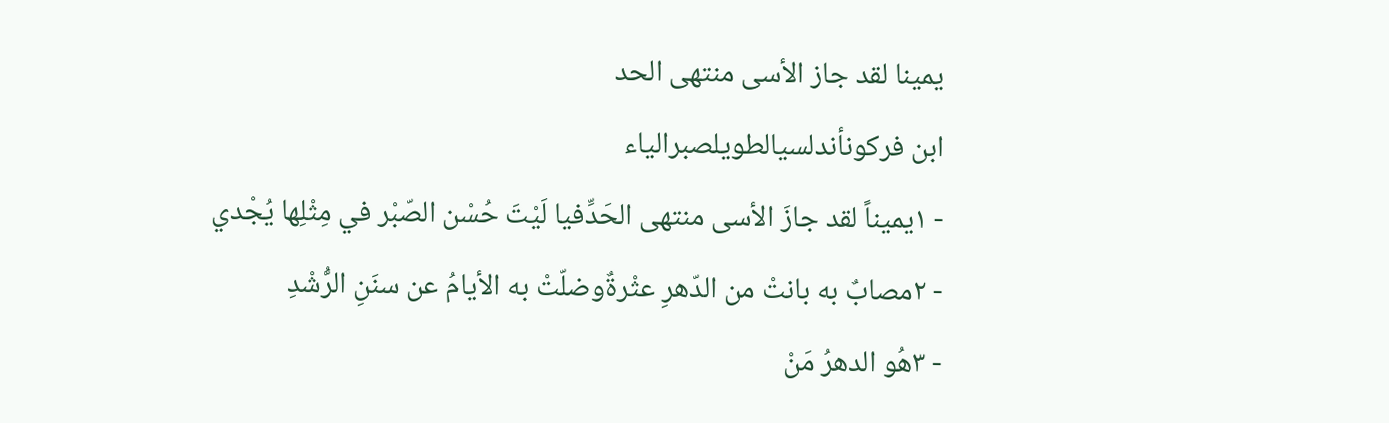يمينا لقد جاز الأسى منتهى الحد
ابن فركونأندلسيالطويلصبرالياء
- ١يميناً لقد جازَ الأسى منتهى الحَدِّفيا لَيْتَ حُسْن الصّبْر في مِثْلِها يُجْدي
- ٢مصابٌ به بانتْ من الدّهرِ عثْرةٌوضلّتْ به الأيامُ عن سنَنِ الرُّشْدِ
- ٣هُو الدهرُ مَنْ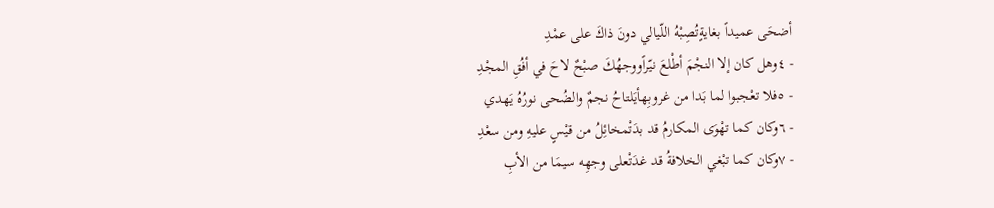أضحَى عميداً بغايةٍتُصِبْهُ اللّيالي دونَ ذاكَ على عمْدِ
- ٤وهل كان إلا النجْمَ أطْلعَ نيّراًووجهُكَ صبْحٌ لاحَ في أفُقِ المجْدِ
- ٥فلا تعْجبوا لما بَدا من غروبِهأيَلتاحُ نجمٌ والضُحى نورُهُ يَهدي
- ٦وكان كما تهْوَى المكارمُ قد بدَتْمخائِلُ من قيْسٍ عليهِ ومن سعْدِ
- ٧وكان كما تبْغي الخلافةُ قد غدَتْعلى وجهِه سيمَا من الأبِ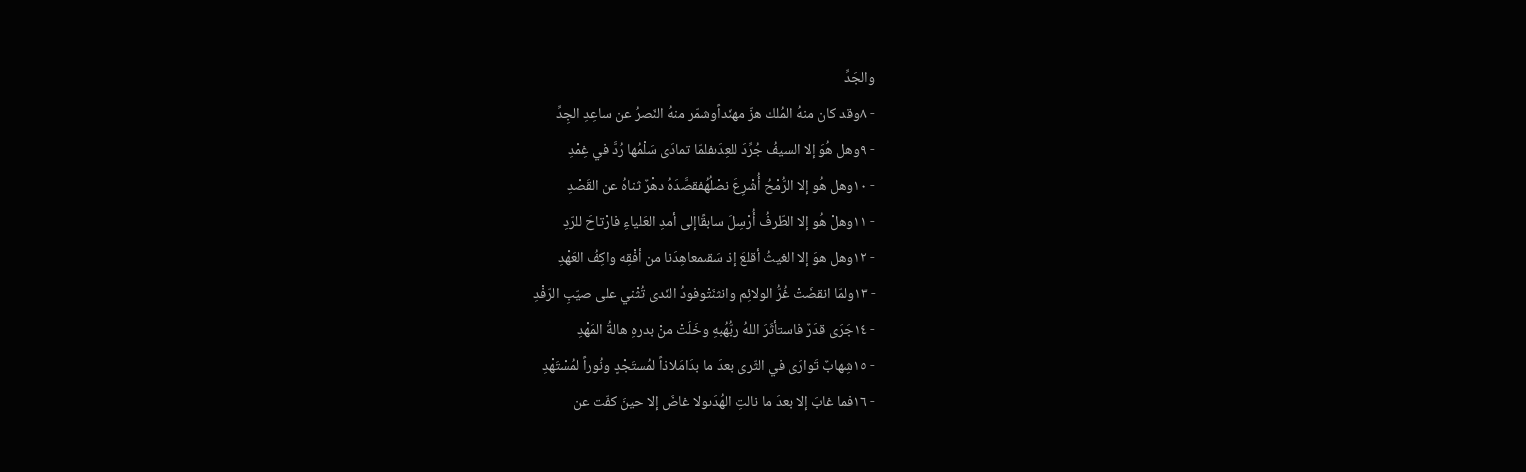والجَدِّ
- ٨وقد كان منهُ المُلك هزّ مهنّداًوشمّر منهُ النّصرُ عن ساعِدِ الجِدِّ
- ٩وهل هُوَ إلا السيفُ جُرِّدَ للعِدَىفلمّا تمادَى سَلْمُها رُدَّ في غِمْدِ
- ١٠وهل هُو إلا الرُّمْحُ أُشْرِعَ نصْلُهُفقصَّدَهُ دهْرٌ ثناهُ عن القَصْدِ
- ١١وهلْ هُو إلا الطّرفُ أُرْسِلَ سابقًاإلى أمدِ العَلياءِ فارْتاحَ للرّدِ
- ١٢وهل هوَ إلا الغيثُ أقلعَ إذ سَقىمعاهِدَنا من أفْقِه واكِفُ العَهْدِ
- ١٣ولمّا انقضَتْ غُرُّ الولائِم وانثنَتْوفودُ النّدى تُثْني على صيّبِ الرّفْدِ
- ١٤جَرَى قدَرٌ فاستأثَرَ اللهُ ربُّهُبهِ وخَلَتْ منْ بدرهِ هالةُ المَهْدِ
- ١٥شِهابٌ تَوارَى في الثّرى بعدَ ما بدَامَلاذاً لمُستَجْدٍ ونُوراً لمُسْتَهْدِ
- ١٦فما غابَ إلا بعدَ ما نالتِ الهُدَىولا غاضَ إلا حينَ كفّت عن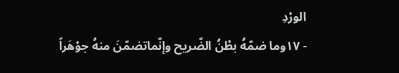الورْدِ
- ١٧وما ضمّهُ بطْنُ الضّريح وإنّماتضمّنَ منهُ جوْهَراً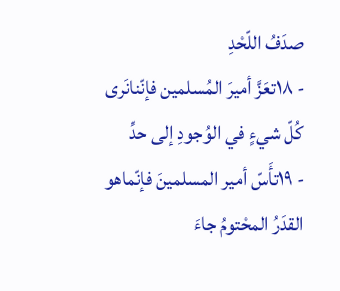صدَفُ اللّحْدِ
- ١٨تعَزَّ أميرَ المُسلمين فإنّنانَرى كُلّ شيءٍ في الوُجودِ إلى حدِّ
- ١٩تأَسّ أمير المسلمينَ فإنّماهو القدَرُ المحْتومُ جاءَ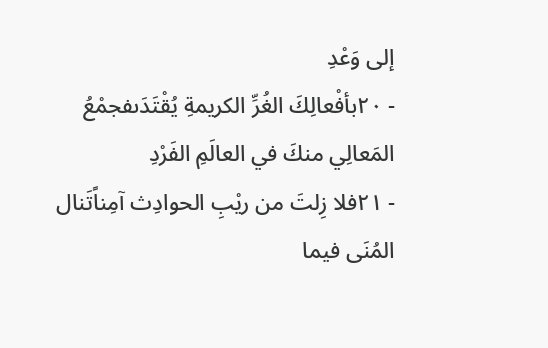إلى وَعْدِ
- ٢٠بأفْعالِكَ الغُرِّ الكريمةِ يُقْتَدَىفجمْعُ المَعالِي منكَ في العالَمِ الفَرْدِ
- ٢١فلا زِلتَ من ريْبِ الحوادِث آمِناًتَنال المُنَى فيما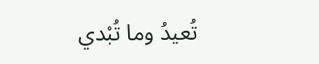تُعيدُ وما تُبْدي